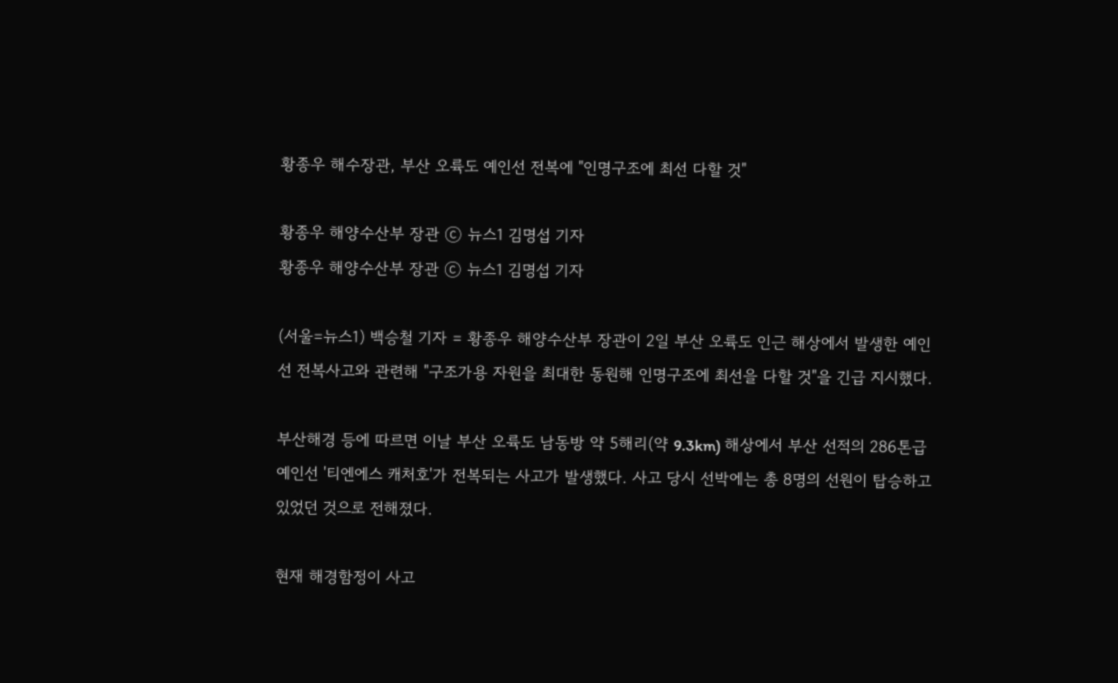황종우 해수장관, 부산 오륙도 예인선 전복에 "인명구조에 최선 다할 것"

황종우 해양수산부 장관 ⓒ 뉴스1 김명섭 기자
황종우 해양수산부 장관 ⓒ 뉴스1 김명섭 기자

(서울=뉴스1) 백승철 기자 = 황종우 해양수산부 장관이 2일 부산 오륙도 인근 해상에서 발생한 예인선 전복사고와 관련해 "구조가용 자원을 최대한 동원해 인명구조에 최선을 다할 것"을 긴급 지시했다.

부산해경 등에 따르면 이날 부산 오륙도 남동방 약 5해리(약 9.3km) 해상에서 부산 선적의 286톤급 예인선 '티엔에스 캐처호'가 전복되는 사고가 발생했다. 사고 당시 선박에는 총 8명의 선원이 탑승하고 있었던 것으로 전해졌다.

현재 해경함정이 사고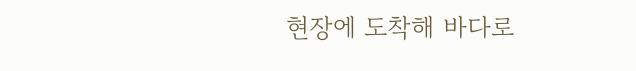현장에 도착해 바다로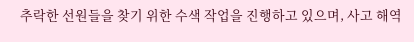추락한 선원들을 찾기 위한 수색 작업을 진행하고 있으며, 사고 해역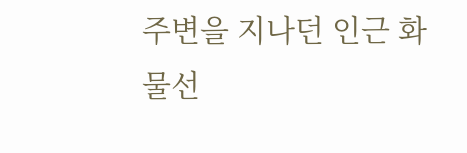주변을 지나던 인근 화물선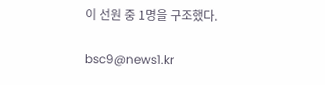이 선원 중 1명을 구조했다.

bsc9@news1.kr